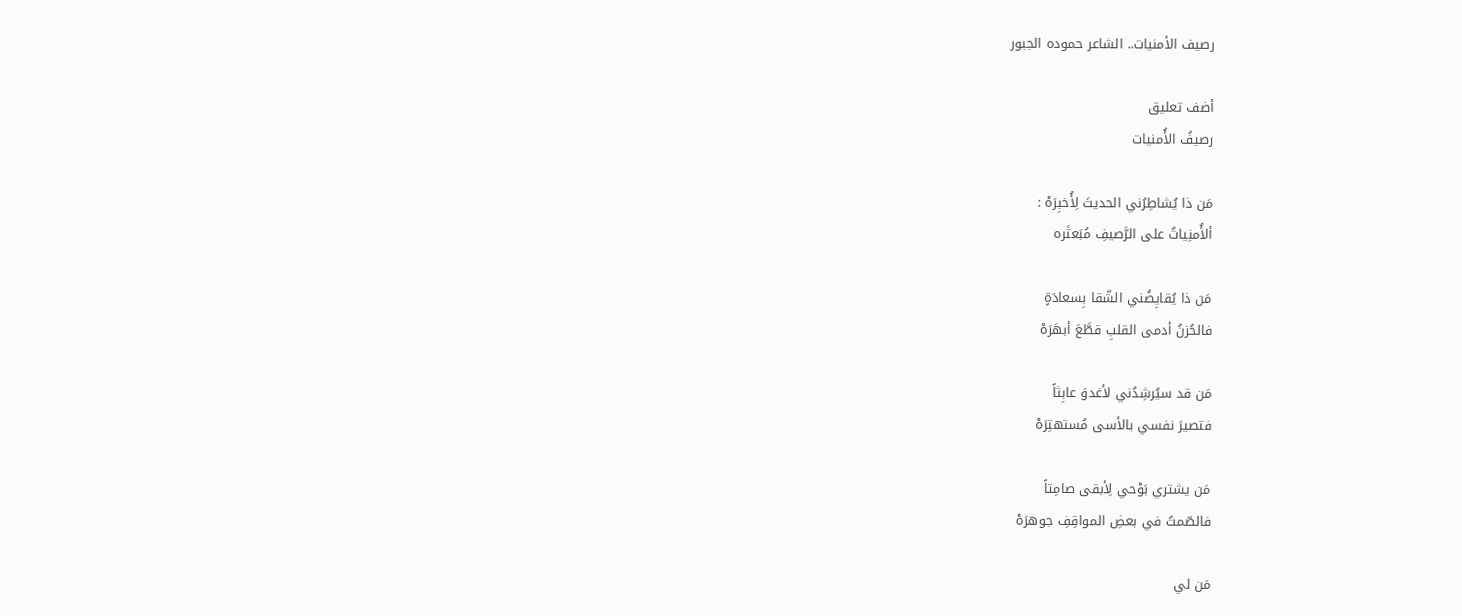رصيف الأمنيات.. الشاعر حموده الجبور

أضف تعليق
رصيفُ الأُمنيات

مَن ذا يُشاطِرُني الحديثَ لِأُخبِرَهْ :
ألأُمنِياتُ على الرَّصيفِ مُبَعثَره

مَن ذا يُقايِضُني الشّقا بِسعادَةٍ
فالحُزنُ أدمى القلبِ قطَّعَ أبهَرَهْ

مَن قد سيُرشِدُني لأغدوَ عابِثاً
فتصيرَ نفسي بالأسى مُستهتِرَهْ

مَن يشتري بَوْحي لِأبقى صامِتاً
فالصّمتُ في بعضِ المواقِفِ جوهرَهْ

مَن لي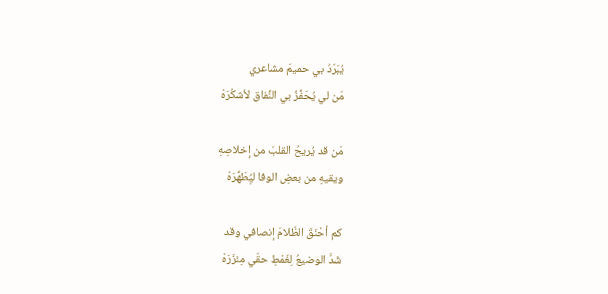يُبَرّدُ بي حميمَ مشاعري
مَن لي يُحَفِّزُ بي النِّفاق لأشكُرَهْ

مَن قد يُريحُ القلبَ من إخلاصِهِ
ويقيهِ من بعضِ الوفا ليُِطَهِّرَهْ

كم أحْنَقَ الظّلامَ إنصافي وقد
شَدَّ الوضيعُ لِغَمْطِ حقّي مِئزَرَهْ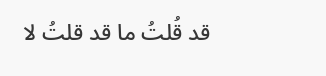قد قُلتُ ما قد قلتُ لا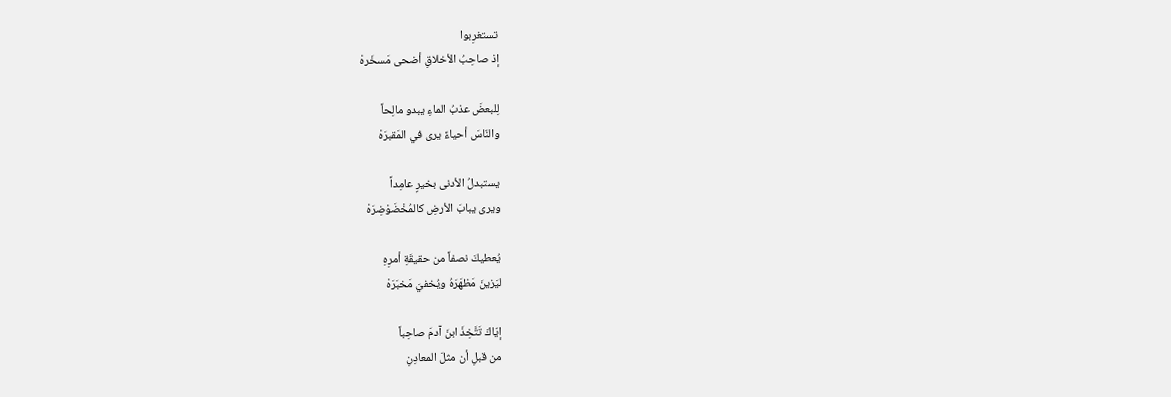تستغرِبوا
إذ صاحِبُ الأخلاقِ أضحى مَسخَرهْ

لِلبعضَ عذبُ الماءِ يبدو مالِحاً
والنّاسَ أحياءً يرى في المَقبرَهْ

يستبدلُ الأدنى بخيرٍ عامِداً
ويرى يبابَ الأرضِ كالمُخْضَوْضِرَهْ

يُعطيكَ نصفاً من حقيقَةِ أمرِهِ
ليَزينَ مَظهَرَهُ ويُخفيَ مَخبَرَهْ

إيّاكَ تَتَّخِذَ ابنَ آدمَ صاحِباً
من قبلِ أن مثلَ المعادِنِ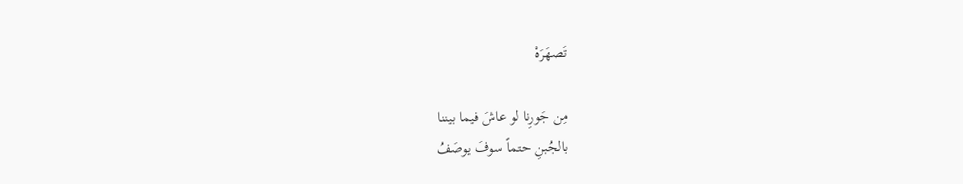تَصهَرَهْ

مِن جَورِنا لو عاشَ فيما بيننا
بالجُبنِ حتماً سوفَ يوصَفُ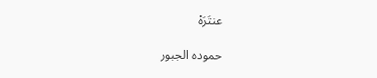عنتَرَهْ

حموده الجبور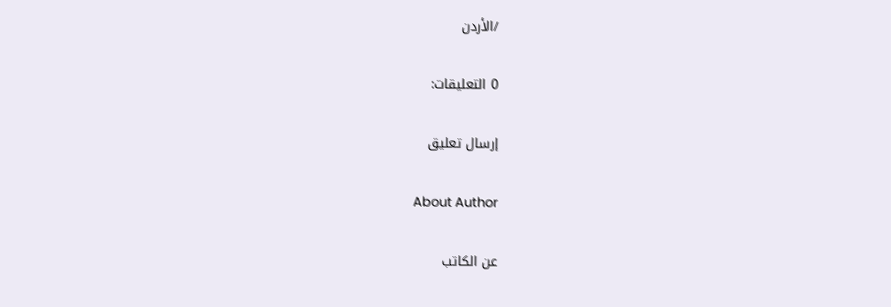/الأردن

0 التعليقات:

إرسال تعليق

About Author

عن الكاتب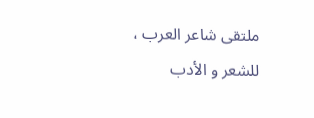ملتقى شاعر العرب ، للشعر و الأدب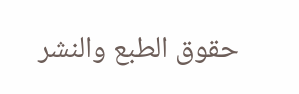حقوق الطبع والنشر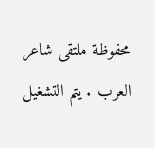محفوظة ملتقى شاعر العرب . يتم التشغيل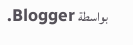بواسطة Blogger.